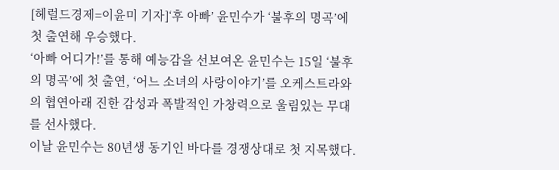[헤럴드경제=이윤미 기자]‘후 아빠’ 윤민수가 ‘불후의 명곡’에 첫 출연해 우승했다.
‘아빠 어디가!’를 통해 예능감을 선보여온 윤민수는 15일 ‘불후의 명곡’에 첫 출연, ‘어느 소녀의 사랑이야기’를 오케스트라와의 협연아래 진한 감성과 폭발적인 가창력으로 울림있는 무대를 선사했다.
이날 윤민수는 80년생 동기인 바다를 경쟁상대로 첫 지목했다.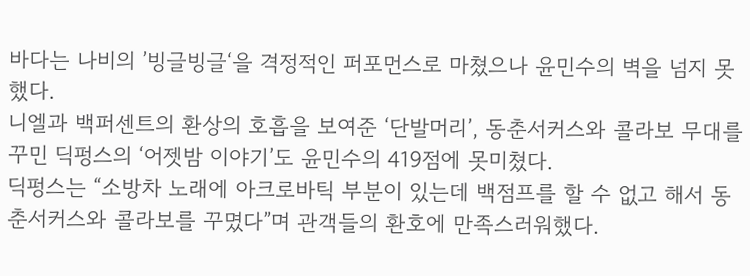바다는 나비의 ’빙글빙글‘을 격정적인 퍼포먼스로 마쳤으나 윤민수의 벽을 넘지 못했다.
니엘과 백퍼센트의 환상의 호흡을 보여준 ‘단발머리’, 동춘서커스와 콜라보 무대를 꾸민 딕펑스의 ‘어젯밤 이야기’도 윤민수의 419점에 못미쳤다.
딕펑스는 “소방차 노래에 아크로바틱 부분이 있는데 백점프를 할 수 없고 해서 동춘서커스와 콜라보를 꾸몄다”며 관객들의 환호에 만족스러워했다.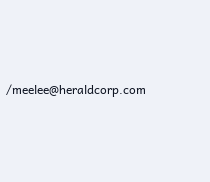/meelee@heraldcorp.com